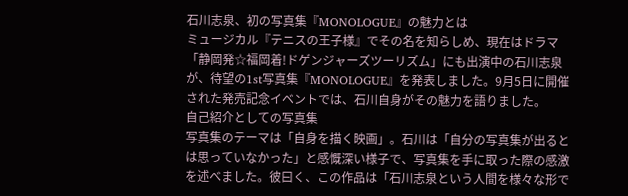石川志泉、初の写真集『MONOLOGUE』の魅力とは
ミュージカル『テニスの王子様』でその名を知らしめ、現在はドラマ「静岡発☆福岡着!ドゲンジャーズツーリズム」にも出演中の石川志泉が、待望の1st写真集『MONOLOGUE』を発表しました。9月5日に開催された発売記念イベントでは、石川自身がその魅力を語りました。
自己紹介としての写真集
写真集のテーマは「自身を描く映画」。石川は「自分の写真集が出るとは思っていなかった」と感慨深い様子で、写真集を手に取った際の感激を述べました。彼曰く、この作品は「石川志泉という人間を様々な形で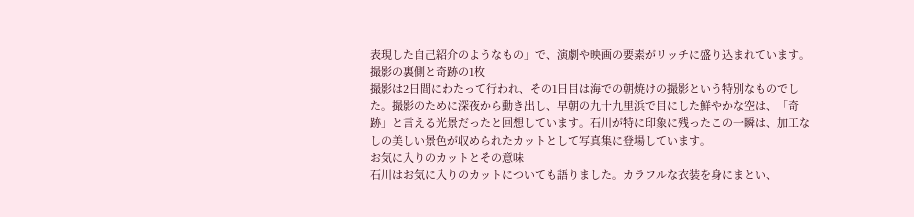表現した自己紹介のようなもの」で、演劇や映画の要素がリッチに盛り込まれています。
撮影の裏側と奇跡の1枚
撮影は2日間にわたって行われ、その1日目は海での朝焼けの撮影という特別なものでした。撮影のために深夜から動き出し、早朝の九十九里浜で目にした鮮やかな空は、「奇跡」と言える光景だったと回想しています。石川が特に印象に残ったこの一瞬は、加工なしの美しい景色が収められたカットとして写真集に登場しています。
お気に入りのカットとその意味
石川はお気に入りのカットについても語りました。カラフルな衣装を身にまとい、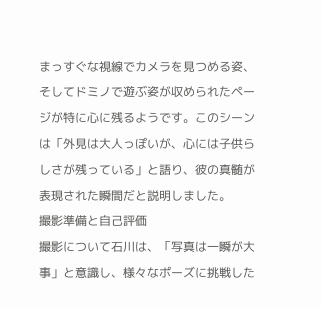まっすぐな視線でカメラを見つめる姿、そしてドミノで遊ぶ姿が収められたページが特に心に残るようです。このシーンは「外見は大人っぽいが、心には子供らしさが残っている」と語り、彼の真髄が表現された瞬間だと説明しました。
撮影準備と自己評価
撮影について石川は、「写真は一瞬が大事」と意識し、様々なポーズに挑戦した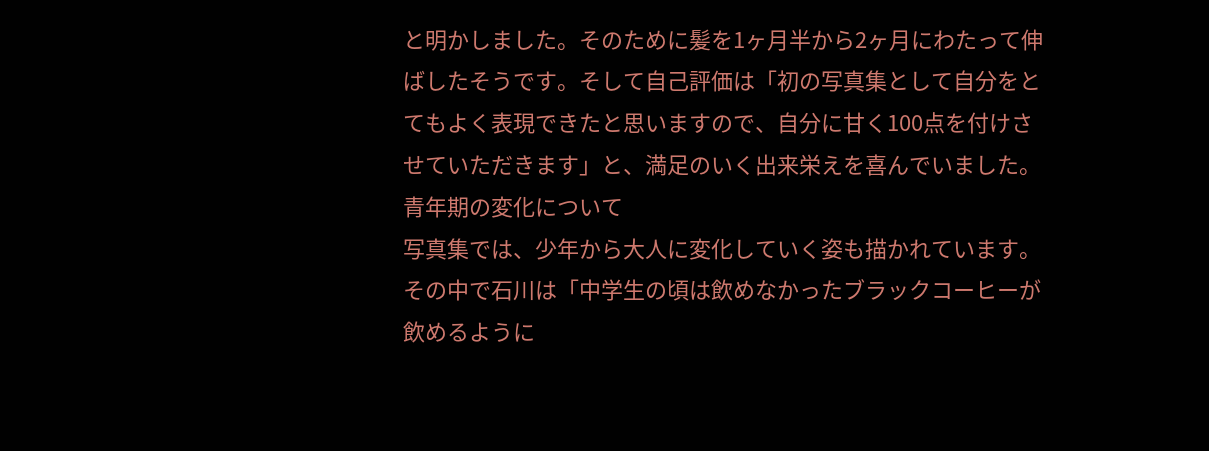と明かしました。そのために髪を1ヶ月半から2ヶ月にわたって伸ばしたそうです。そして自己評価は「初の写真集として自分をとてもよく表現できたと思いますので、自分に甘く100点を付けさせていただきます」と、満足のいく出来栄えを喜んでいました。
青年期の変化について
写真集では、少年から大人に変化していく姿も描かれています。その中で石川は「中学生の頃は飲めなかったブラックコーヒーが飲めるように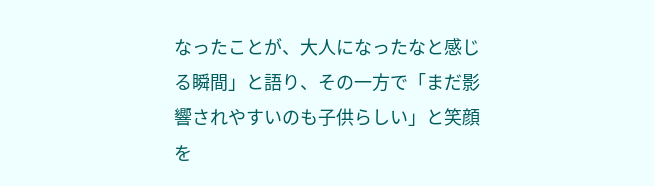なったことが、大人になったなと感じる瞬間」と語り、その一方で「まだ影響されやすいのも子供らしい」と笑顔を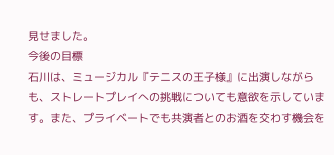見せました。
今後の目標
石川は、ミュージカル『テニスの王子様』に出演しながらも、ストレートプレイへの挑戦についても意欲を示しています。また、プライベートでも共演者とのお酒を交わす機会を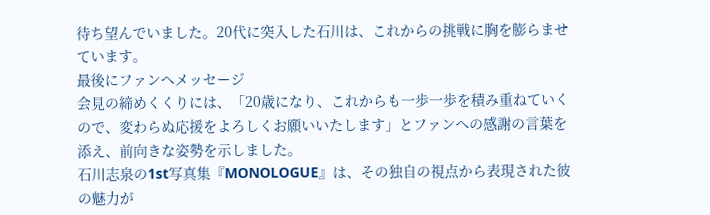待ち望んでいました。20代に突入した石川は、これからの挑戦に胸を膨らませています。
最後にファンへメッセージ
会見の締めくくりには、「20歳になり、これからも一歩一歩を積み重ねていくので、変わらぬ応援をよろしくお願いいたします」とファンへの感謝の言葉を添え、前向きな姿勢を示しました。
石川志泉の1st写真集『MONOLOGUE』は、その独自の視点から表現された彼の魅力が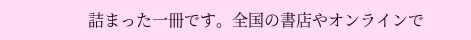詰まった一冊です。全国の書店やオンラインで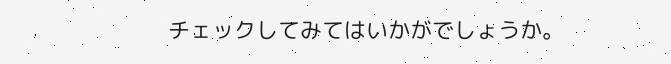チェックしてみてはいかがでしょうか。